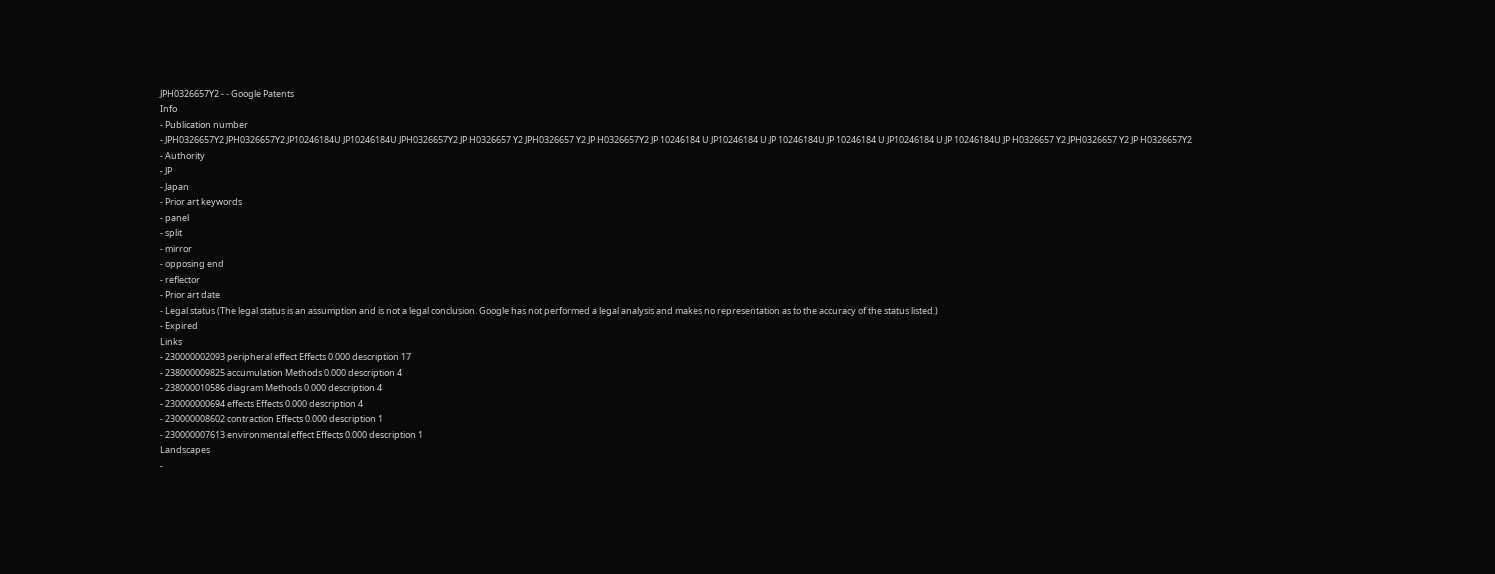JPH0326657Y2 - - Google Patents
Info
- Publication number
- JPH0326657Y2 JPH0326657Y2 JP10246184U JP10246184U JPH0326657Y2 JP H0326657 Y2 JPH0326657 Y2 JP H0326657Y2 JP 10246184 U JP10246184 U JP 10246184U JP 10246184 U JP10246184 U JP 10246184U JP H0326657 Y2 JPH0326657 Y2 JP H0326657Y2
- Authority
- JP
- Japan
- Prior art keywords
- panel
- split
- mirror
- opposing end
- reflector
- Prior art date
- Legal status (The legal status is an assumption and is not a legal conclusion. Google has not performed a legal analysis and makes no representation as to the accuracy of the status listed.)
- Expired
Links
- 230000002093 peripheral effect Effects 0.000 description 17
- 238000009825 accumulation Methods 0.000 description 4
- 238000010586 diagram Methods 0.000 description 4
- 230000000694 effects Effects 0.000 description 4
- 230000008602 contraction Effects 0.000 description 1
- 230000007613 environmental effect Effects 0.000 description 1
Landscapes
-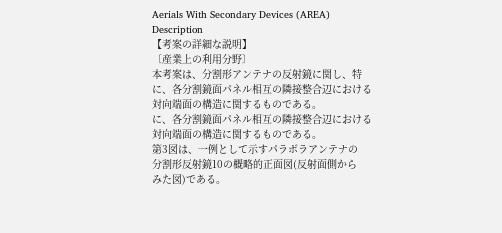Aerials With Secondary Devices (AREA)
Description
【考案の詳細な説明】
〔産業上の利用分野〕
本考案は、分割形アンテナの反射鏡に関し、特
に、各分割鏡面パネル相互の隣接整合辺における
対向端面の構造に関するものである。
に、各分割鏡面パネル相互の隣接整合辺における
対向端面の構造に関するものである。
第3図は、一例として示すパラボラアンテナの
分割形反射鏡10の概略的正面図(反射面側から
みた図)である。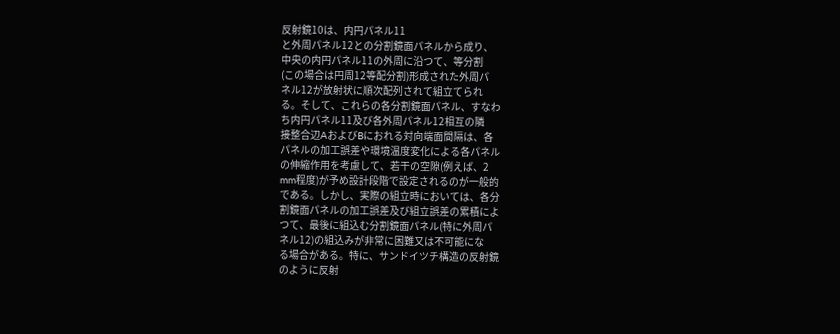反射鏡10は、内円パネル11
と外周パネル12との分割鏡面パネルから成り、
中央の内円パネル11の外周に沿つて、等分割
(この場合は円周12等配分割)形成された外周パ
ネル12が放射状に順次配列されて組立てられ
る。そして、これらの各分割鏡面パネル、すなわ
ち内円パネル11及び各外周パネル12相互の隣
接整合辺AおよびBにおれる対向端面間隔は、各
パネルの加工誤差や環境温度変化による各パネル
の伸縮作用を考慮して、若干の空隙(例えば、2
mm程度)が予め設計段階で設定されるのが一般的
である。しかし、実際の組立時においては、各分
割鏡面パネルの加工誤差及び組立誤差の累積によ
つて、最後に組込む分割鏡面パネル(特に外周パ
ネル12)の組込みが非常に困難又は不可能にな
る場合がある。特に、サンドイツチ構造の反射鏡
のように反射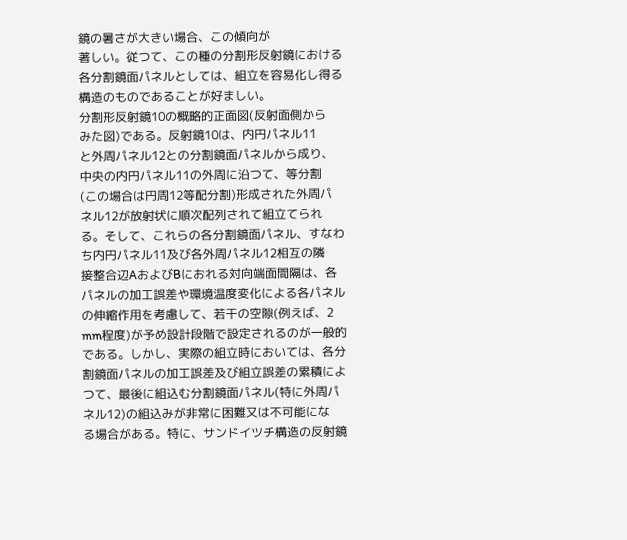鏡の暑さが大きい場合、この傾向が
著しい。従つて、この種の分割形反射鏡における
各分割鏡面パネルとしては、組立を容易化し得る
構造のものであることが好ましい。
分割形反射鏡10の概略的正面図(反射面側から
みた図)である。反射鏡10は、内円パネル11
と外周パネル12との分割鏡面パネルから成り、
中央の内円パネル11の外周に沿つて、等分割
(この場合は円周12等配分割)形成された外周パ
ネル12が放射状に順次配列されて組立てられ
る。そして、これらの各分割鏡面パネル、すなわ
ち内円パネル11及び各外周パネル12相互の隣
接整合辺AおよびBにおれる対向端面間隔は、各
パネルの加工誤差や環境温度変化による各パネル
の伸縮作用を考慮して、若干の空隙(例えば、2
mm程度)が予め設計段階で設定されるのが一般的
である。しかし、実際の組立時においては、各分
割鏡面パネルの加工誤差及び組立誤差の累積によ
つて、最後に組込む分割鏡面パネル(特に外周パ
ネル12)の組込みが非常に困難又は不可能にな
る場合がある。特に、サンドイツチ構造の反射鏡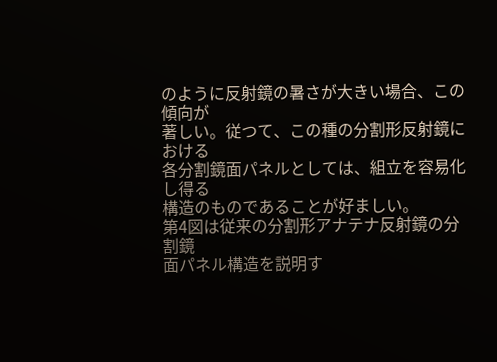のように反射鏡の暑さが大きい場合、この傾向が
著しい。従つて、この種の分割形反射鏡における
各分割鏡面パネルとしては、組立を容易化し得る
構造のものであることが好ましい。
第4図は従来の分割形アナテナ反射鏡の分割鏡
面パネル構造を説明す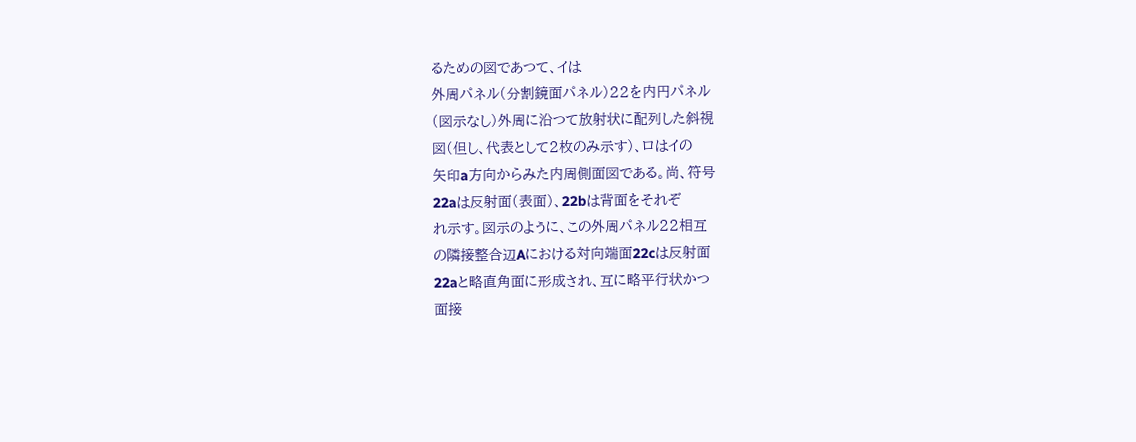るための図であつて、イは
外周パネル(分割鏡面パネル)22を内円パネル
(図示なし)外周に沿つて放射状に配列した斜視
図(但し、代表として2枚のみ示す)、ロはイの
矢印a方向からみた内周側面図である。尚、符号
22aは反射面(表面)、22bは背面をそれぞ
れ示す。図示のように、この外周パネル22相互
の隣接整合辺Aにおける対向端面22cは反射面
22aと略直角面に形成され、互に略平行状かつ
面接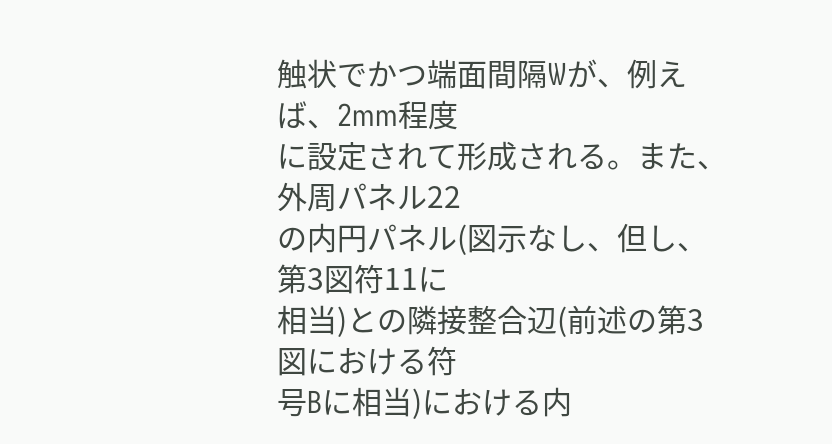触状でかつ端面間隔Wが、例えば、2mm程度
に設定されて形成される。また、外周パネル22
の内円パネル(図示なし、但し、第3図符11に
相当)との隣接整合辺(前述の第3図における符
号Bに相当)における内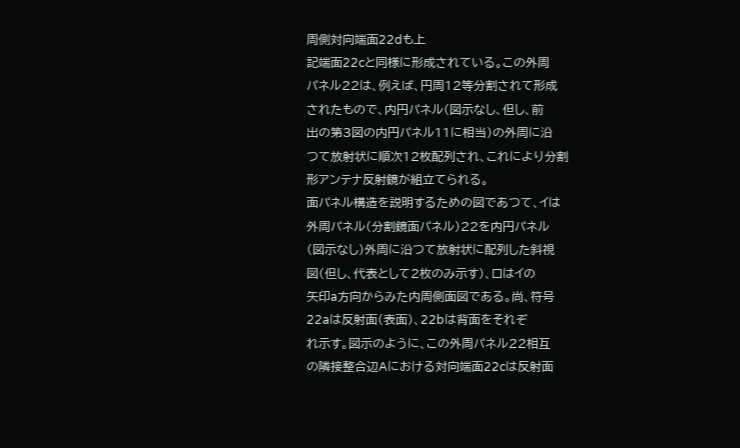周側対向端面22dも上
記端面22cと同様に形成されている。この外周
パネル22は、例えば、円周12等分割されて形成
されたもので、内円パネル(図示なし、但し、前
出の第3図の内円パネル11に相当)の外周に沿
つて放射状に順次12枚配列され、これにより分割
形アンテナ反射鏡が組立てられる。
面パネル構造を説明するための図であつて、イは
外周パネル(分割鏡面パネル)22を内円パネル
(図示なし)外周に沿つて放射状に配列した斜視
図(但し、代表として2枚のみ示す)、ロはイの
矢印a方向からみた内周側面図である。尚、符号
22aは反射面(表面)、22bは背面をそれぞ
れ示す。図示のように、この外周パネル22相互
の隣接整合辺Aにおける対向端面22cは反射面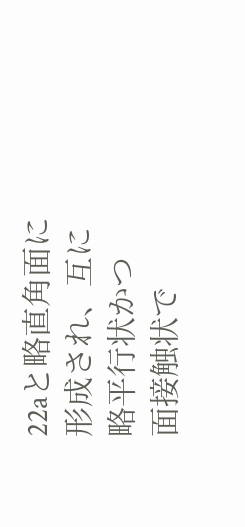22aと略直角面に形成され、互に略平行状かつ
面接触状で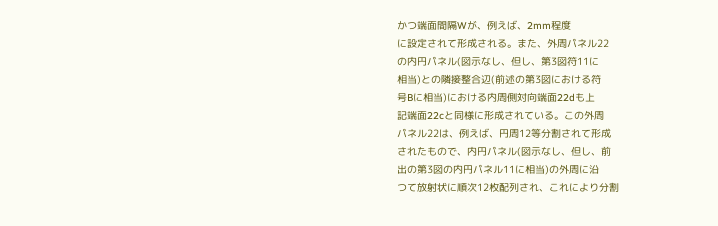かつ端面間隔Wが、例えば、2mm程度
に設定されて形成される。また、外周パネル22
の内円パネル(図示なし、但し、第3図符11に
相当)との隣接整合辺(前述の第3図における符
号Bに相当)における内周側対向端面22dも上
記端面22cと同様に形成されている。この外周
パネル22は、例えば、円周12等分割されて形成
されたもので、内円パネル(図示なし、但し、前
出の第3図の内円パネル11に相当)の外周に沿
つて放射状に順次12枚配列され、これにより分割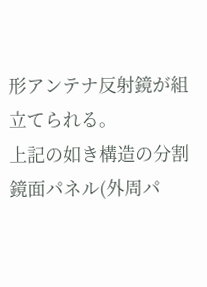形アンテナ反射鏡が組立てられる。
上記の如き構造の分割鏡面パネル(外周パ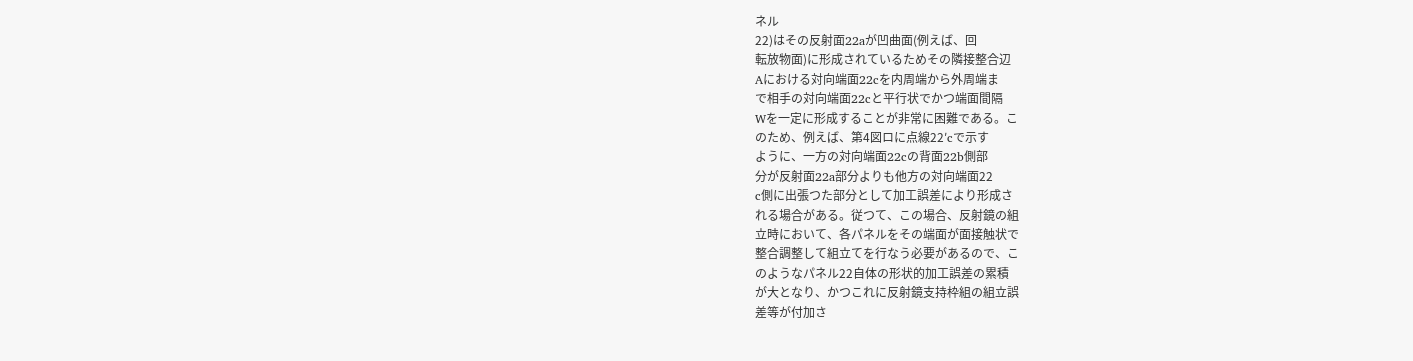ネル
22)はその反射面22aが凹曲面(例えば、回
転放物面)に形成されているためその隣接整合辺
Aにおける対向端面22cを内周端から外周端ま
で相手の対向端面22cと平行状でかつ端面間隔
Wを一定に形成することが非常に困難である。こ
のため、例えば、第4図ロに点線22′cで示す
ように、一方の対向端面22cの背面22b側部
分が反射面22a部分よりも他方の対向端面22
c側に出張つた部分として加工誤差により形成さ
れる場合がある。従つて、この場合、反射鏡の組
立時において、各パネルをその端面が面接触状で
整合調整して組立てを行なう必要があるので、こ
のようなパネル22自体の形状的加工誤差の累積
が大となり、かつこれに反射鏡支持枠組の組立誤
差等が付加さ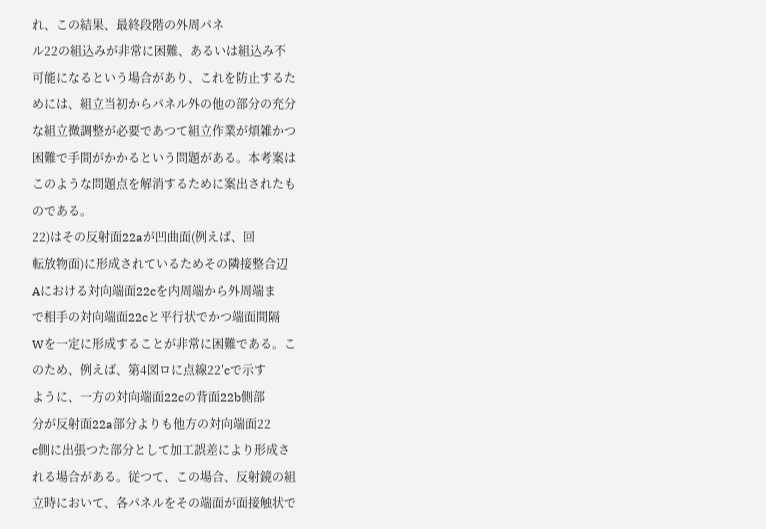れ、この結果、最終段階の外周パネ
ル22の組込みが非常に困難、あるいは組込み不
可能になるという場合があり、これを防止するた
めには、組立当初からパネル外の他の部分の充分
な組立微調整が必要であつて組立作業が煩雑かつ
困難で手間がかかるという問題がある。本考案は
このような問題点を解消するために案出されたも
のである。
22)はその反射面22aが凹曲面(例えば、回
転放物面)に形成されているためその隣接整合辺
Aにおける対向端面22cを内周端から外周端ま
で相手の対向端面22cと平行状でかつ端面間隔
Wを一定に形成することが非常に困難である。こ
のため、例えば、第4図ロに点線22′cで示す
ように、一方の対向端面22cの背面22b側部
分が反射面22a部分よりも他方の対向端面22
c側に出張つた部分として加工誤差により形成さ
れる場合がある。従つて、この場合、反射鏡の組
立時において、各パネルをその端面が面接触状で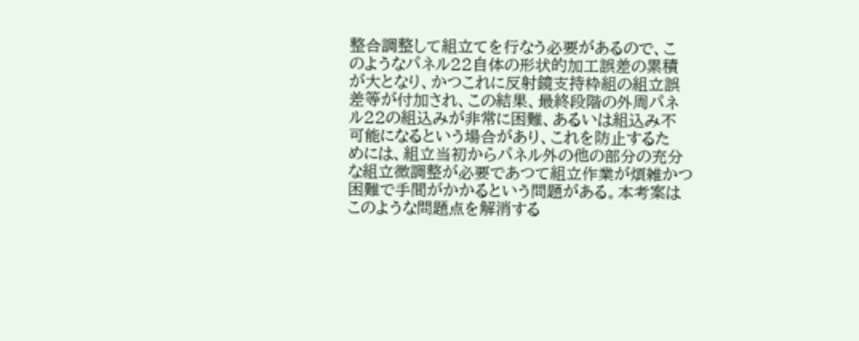整合調整して組立てを行なう必要があるので、こ
のようなパネル22自体の形状的加工誤差の累積
が大となり、かつこれに反射鏡支持枠組の組立誤
差等が付加され、この結果、最終段階の外周パネ
ル22の組込みが非常に困難、あるいは組込み不
可能になるという場合があり、これを防止するた
めには、組立当初からパネル外の他の部分の充分
な組立微調整が必要であつて組立作業が煩雑かつ
困難で手間がかかるという問題がある。本考案は
このような問題点を解消する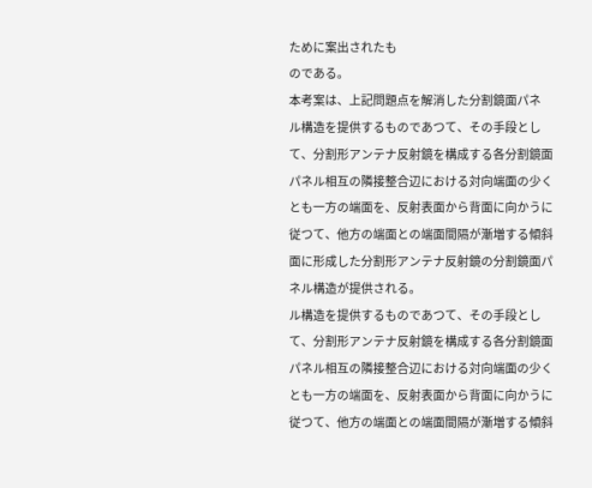ために案出されたも
のである。
本考案は、上記問題点を解消した分割鏡面パネ
ル構造を提供するものであつて、その手段とし
て、分割形アンテナ反射鏡を構成する各分割鏡面
パネル相互の隣接整合辺における対向端面の少く
とも一方の端面を、反射表面から背面に向かうに
従つて、他方の端面との端面間隔が漸増する傾斜
面に形成した分割形アンテナ反射鏡の分割鏡面パ
ネル構造が提供される。
ル構造を提供するものであつて、その手段とし
て、分割形アンテナ反射鏡を構成する各分割鏡面
パネル相互の隣接整合辺における対向端面の少く
とも一方の端面を、反射表面から背面に向かうに
従つて、他方の端面との端面間隔が漸増する傾斜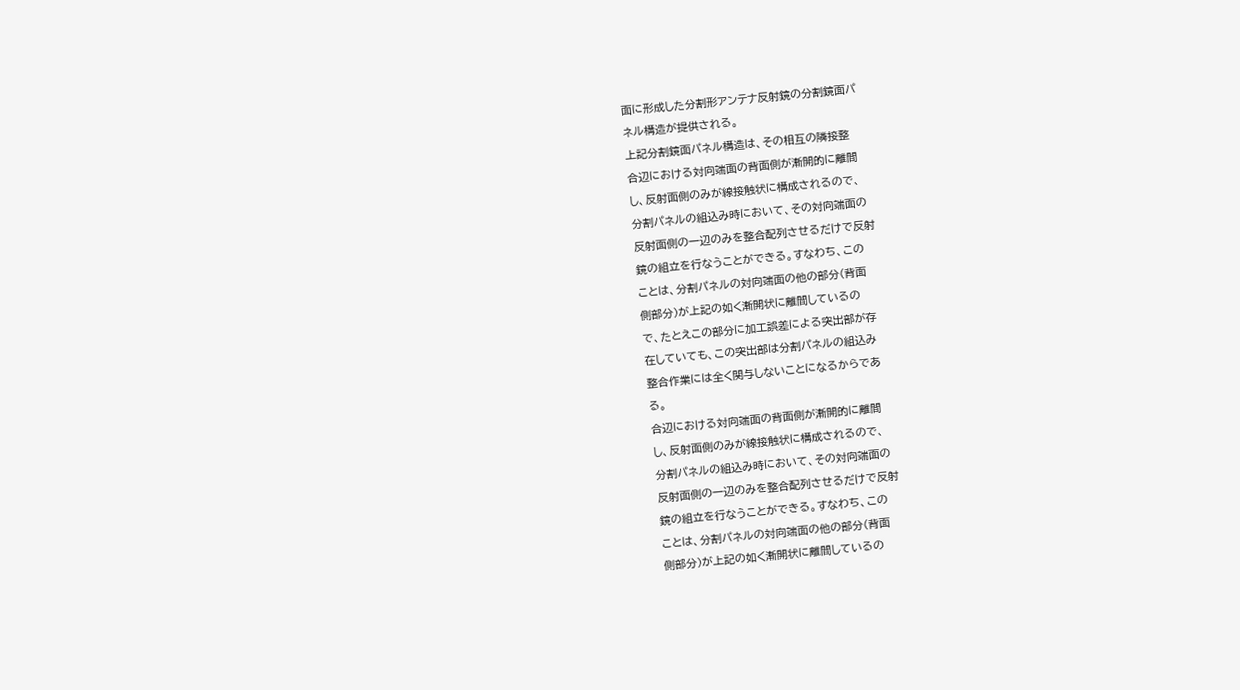面に形成した分割形アンテナ反射鏡の分割鏡面パ
ネル構造が提供される。
上記分割鏡面パネル構造は、その相互の隣接整
合辺における対向端面の背面側が漸開的に離間
し、反射面側のみが線接触状に構成されるので、
分割パネルの組込み時において、その対向端面の
反射面側の一辺のみを整合配列させるだけで反射
鏡の組立を行なうことができる。すなわち、この
ことは、分割パネルの対向端面の他の部分(背面
側部分)が上記の如く漸開状に離間しているの
で、たとえこの部分に加工誤差による突出部が存
在していても、この突出部は分割パネルの組込み
整合作業には全く関与しないことになるからであ
る。
合辺における対向端面の背面側が漸開的に離間
し、反射面側のみが線接触状に構成されるので、
分割パネルの組込み時において、その対向端面の
反射面側の一辺のみを整合配列させるだけで反射
鏡の組立を行なうことができる。すなわち、この
ことは、分割パネルの対向端面の他の部分(背面
側部分)が上記の如く漸開状に離間しているの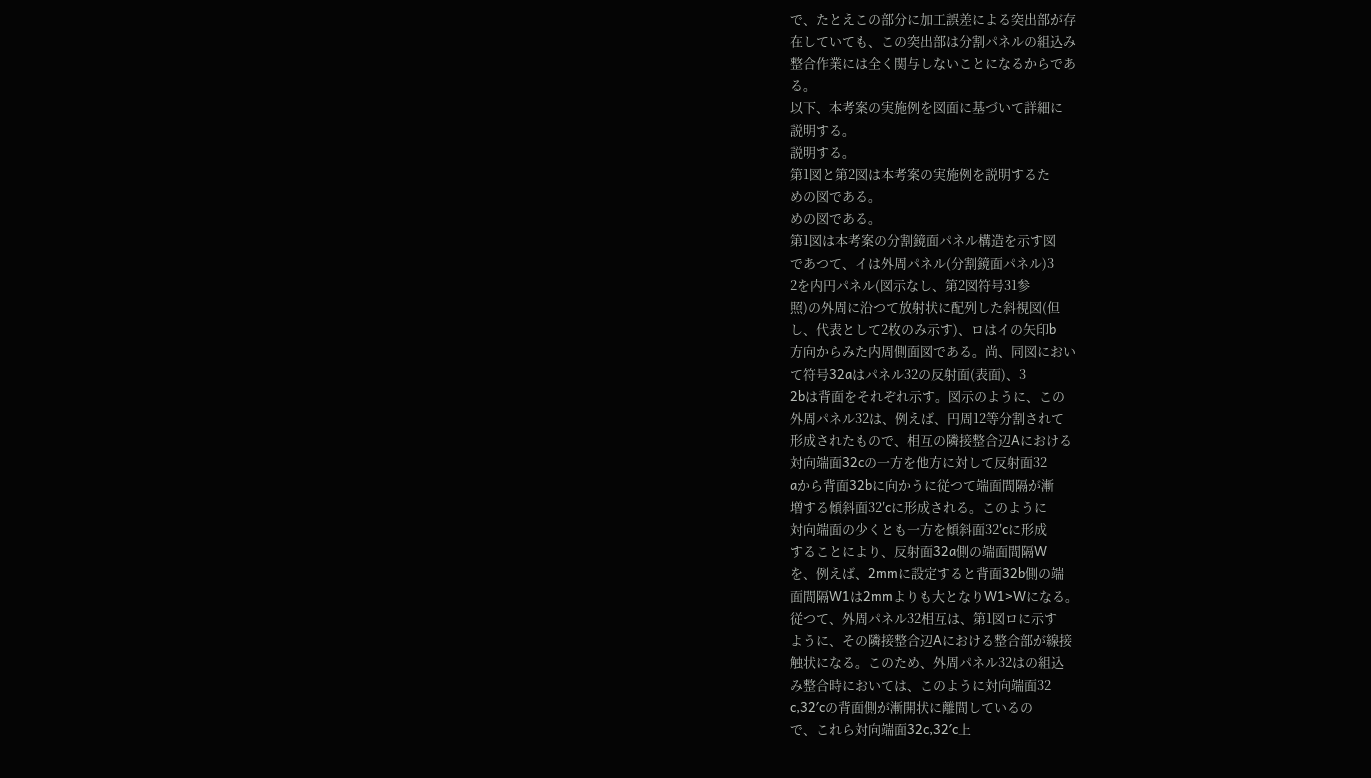で、たとえこの部分に加工誤差による突出部が存
在していても、この突出部は分割パネルの組込み
整合作業には全く関与しないことになるからであ
る。
以下、本考案の実施例を図面に基づいて詳細に
説明する。
説明する。
第1図と第2図は本考案の実施例を説明するた
めの図である。
めの図である。
第1図は本考案の分割鏡面パネル構造を示す図
であつて、イは外周パネル(分割鏡面パネル)3
2を内円パネル(図示なし、第2図符号31参
照)の外周に沿つて放射状に配列した斜視図(但
し、代表として2枚のみ示す)、ロはイの矢印b
方向からみた内周側面図である。尚、同図におい
て符号32aはパネル32の反射面(表面)、3
2bは背面をそれぞれ示す。図示のように、この
外周パネル32は、例えば、円周12等分割されて
形成されたもので、相互の隣接整合辺Aにおける
対向端面32cの一方を他方に対して反射面32
aから背面32bに向かうに従つて端面間隔が漸
増する傾斜面32′cに形成される。このように
対向端面の少くとも一方を傾斜面32′cに形成
することにより、反射面32a側の端面間隔W
を、例えば、2mmに設定すると背面32b側の端
面間隔W1は2mmよりも大となりW1>Wになる。
従つて、外周パネル32相互は、第1図ロに示す
ように、その隣接整合辺Aにおける整合部が線接
触状になる。このため、外周パネル32はの組込
み整合時においては、このように対向端面32
c,32′cの背面側が漸開状に離間しているの
で、これら対向端面32c,32′c上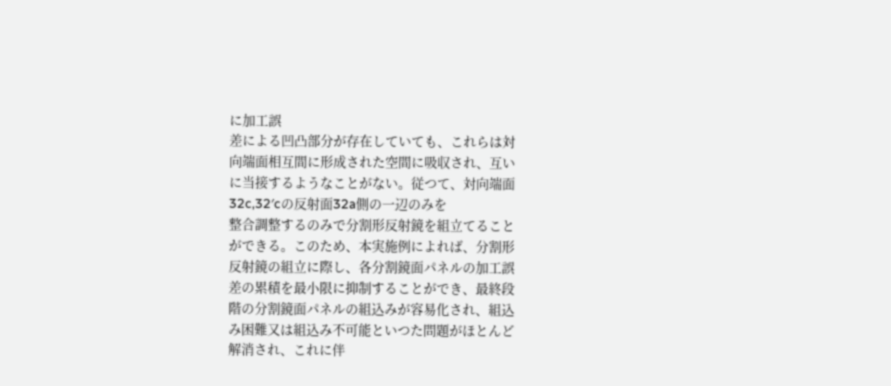に加工誤
差による凹凸部分が存在していても、これらは対
向端面相互間に形成された空間に吸収され、互い
に当接するようなことがない。従つて、対向端面
32c,32′cの反射面32a側の一辺のみを
整合調整するのみで分割形反射鏡を組立てること
ができる。このため、本実施例によれば、分割形
反射鏡の組立に際し、各分割鏡面パネルの加工誤
差の累積を最小限に抑制することができ、最終段
階の分割鏡面パネルの組込みが容易化され、組込
み困難又は組込み不可能といつた問題がほとんど
解消され、これに伴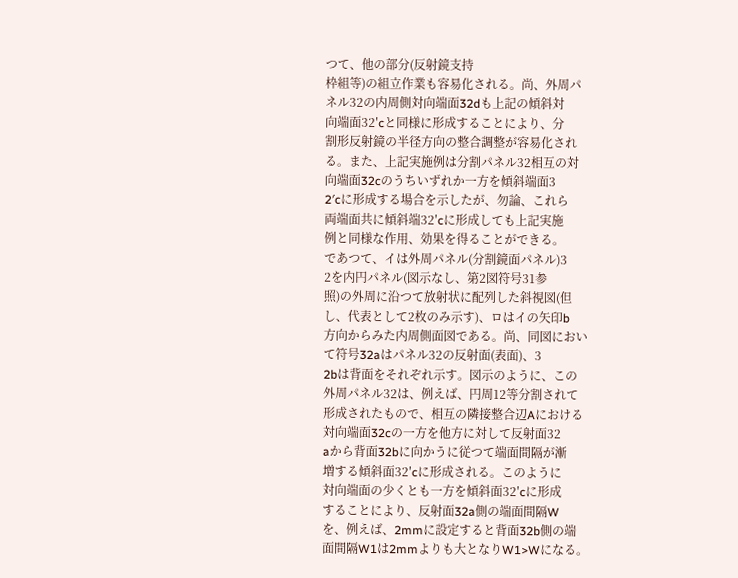つて、他の部分(反射鏡支持
枠組等)の組立作業も容易化される。尚、外周パ
ネル32の内周側対向端面32dも上記の傾斜対
向端面32′cと同様に形成することにより、分
割形反射鏡の半径方向の整合調整が容易化され
る。また、上記実施例は分割パネル32相互の対
向端面32cのうちいずれか一方を傾斜端面3
2′cに形成する場合を示したが、勿論、これら
両端面共に傾斜端32′cに形成しても上記実施
例と同様な作用、効果を得ることができる。
であつて、イは外周パネル(分割鏡面パネル)3
2を内円パネル(図示なし、第2図符号31参
照)の外周に沿つて放射状に配列した斜視図(但
し、代表として2枚のみ示す)、ロはイの矢印b
方向からみた内周側面図である。尚、同図におい
て符号32aはパネル32の反射面(表面)、3
2bは背面をそれぞれ示す。図示のように、この
外周パネル32は、例えば、円周12等分割されて
形成されたもので、相互の隣接整合辺Aにおける
対向端面32cの一方を他方に対して反射面32
aから背面32bに向かうに従つて端面間隔が漸
増する傾斜面32′cに形成される。このように
対向端面の少くとも一方を傾斜面32′cに形成
することにより、反射面32a側の端面間隔W
を、例えば、2mmに設定すると背面32b側の端
面間隔W1は2mmよりも大となりW1>Wになる。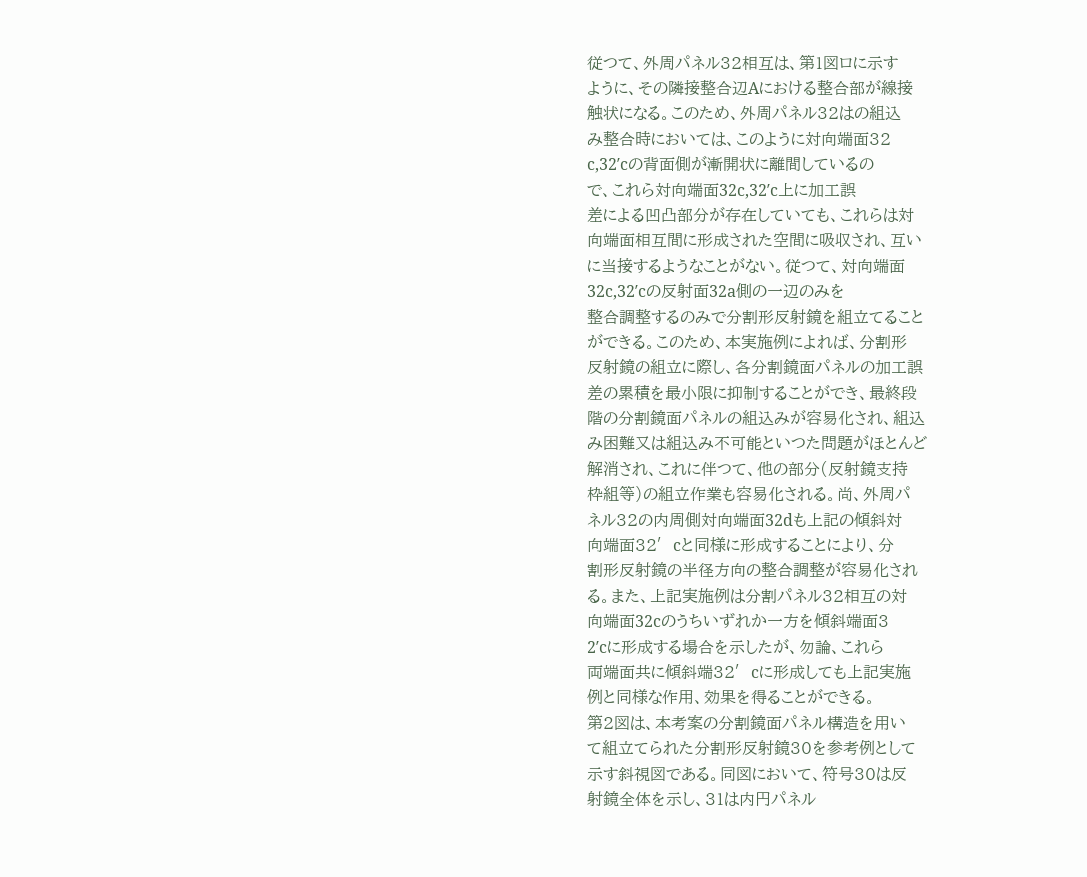従つて、外周パネル32相互は、第1図ロに示す
ように、その隣接整合辺Aにおける整合部が線接
触状になる。このため、外周パネル32はの組込
み整合時においては、このように対向端面32
c,32′cの背面側が漸開状に離間しているの
で、これら対向端面32c,32′c上に加工誤
差による凹凸部分が存在していても、これらは対
向端面相互間に形成された空間に吸収され、互い
に当接するようなことがない。従つて、対向端面
32c,32′cの反射面32a側の一辺のみを
整合調整するのみで分割形反射鏡を組立てること
ができる。このため、本実施例によれば、分割形
反射鏡の組立に際し、各分割鏡面パネルの加工誤
差の累積を最小限に抑制することができ、最終段
階の分割鏡面パネルの組込みが容易化され、組込
み困難又は組込み不可能といつた問題がほとんど
解消され、これに伴つて、他の部分(反射鏡支持
枠組等)の組立作業も容易化される。尚、外周パ
ネル32の内周側対向端面32dも上記の傾斜対
向端面32′cと同様に形成することにより、分
割形反射鏡の半径方向の整合調整が容易化され
る。また、上記実施例は分割パネル32相互の対
向端面32cのうちいずれか一方を傾斜端面3
2′cに形成する場合を示したが、勿論、これら
両端面共に傾斜端32′cに形成しても上記実施
例と同様な作用、効果を得ることができる。
第2図は、本考案の分割鏡面パネル構造を用い
て組立てられた分割形反射鏡30を参考例として
示す斜視図である。同図において、符号30は反
射鏡全体を示し、31は内円パネル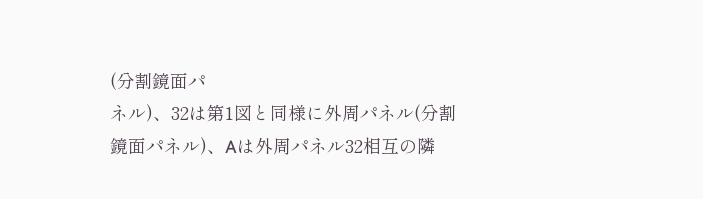(分割鏡面パ
ネル)、32は第1図と同様に外周パネル(分割
鏡面パネル)、Aは外周パネル32相互の隣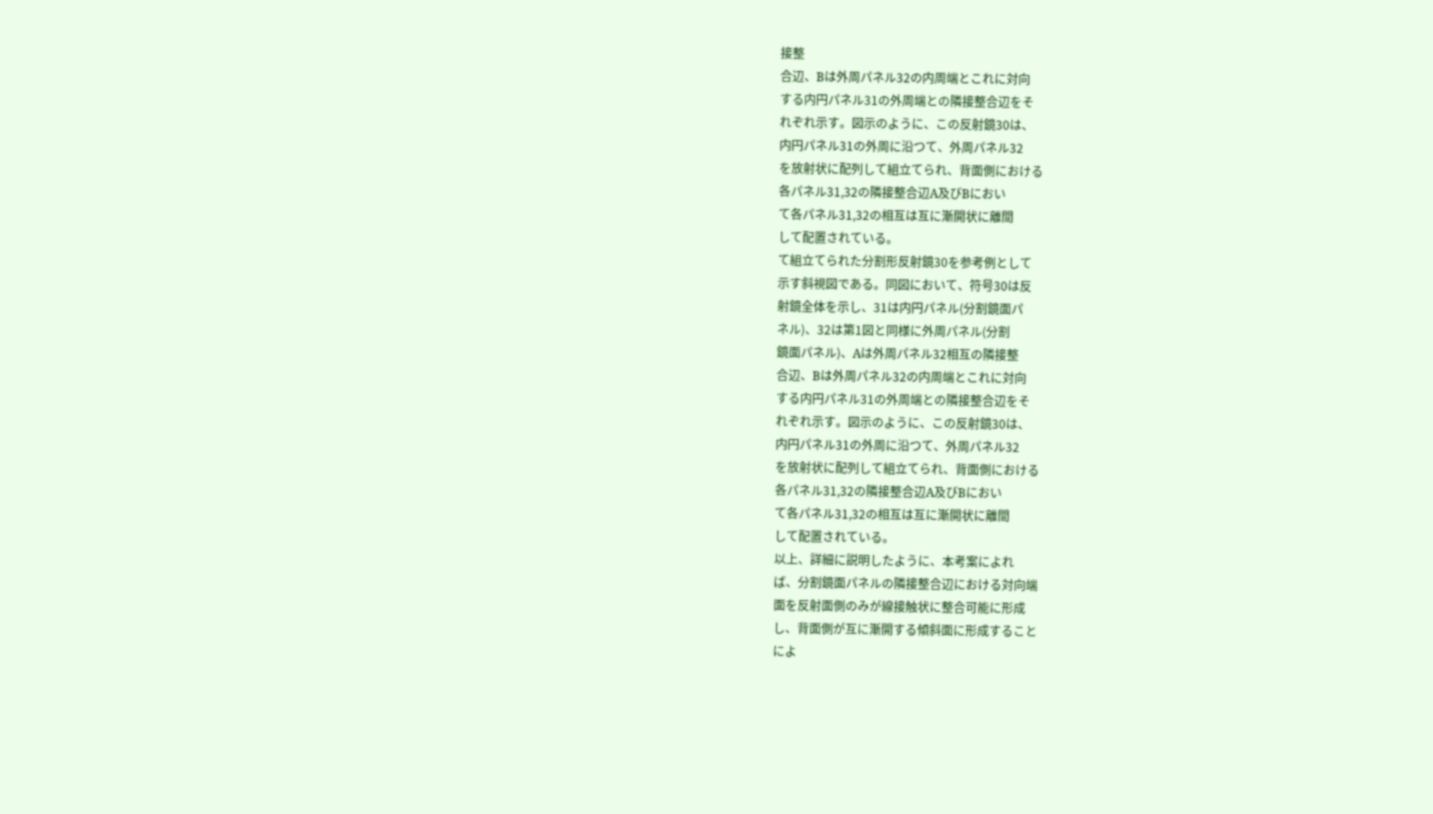接整
合辺、Bは外周パネル32の内周端とこれに対向
する内円パネル31の外周端との隣接整合辺をそ
れぞれ示す。図示のように、この反射鏡30は、
内円パネル31の外周に沿つて、外周パネル32
を放射状に配列して組立てられ、背面側における
各パネル31,32の隣接整合辺A及びBにおい
て各パネル31,32の相互は互に漸開状に離間
して配置されている。
て組立てられた分割形反射鏡30を参考例として
示す斜視図である。同図において、符号30は反
射鏡全体を示し、31は内円パネル(分割鏡面パ
ネル)、32は第1図と同様に外周パネル(分割
鏡面パネル)、Aは外周パネル32相互の隣接整
合辺、Bは外周パネル32の内周端とこれに対向
する内円パネル31の外周端との隣接整合辺をそ
れぞれ示す。図示のように、この反射鏡30は、
内円パネル31の外周に沿つて、外周パネル32
を放射状に配列して組立てられ、背面側における
各パネル31,32の隣接整合辺A及びBにおい
て各パネル31,32の相互は互に漸開状に離間
して配置されている。
以上、詳細に説明したように、本考案によれ
ば、分割鏡面パネルの隣接整合辺における対向端
面を反射面側のみが線接触状に整合可能に形成
し、背面側が互に漸開する傾斜面に形成すること
によ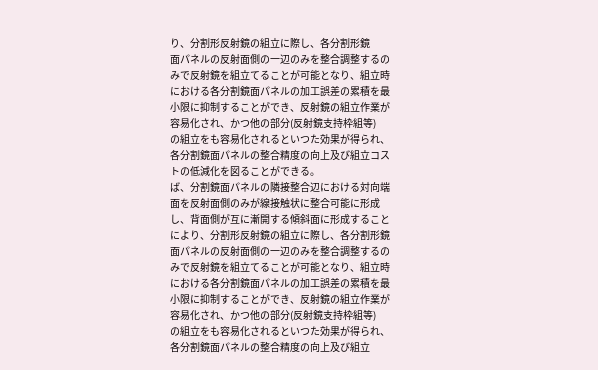り、分割形反射鏡の組立に際し、各分割形鏡
面パネルの反射面側の一辺のみを整合調整するの
みで反射鏡を組立てることが可能となり、組立時
における各分割鏡面パネルの加工誤差の累積を最
小限に抑制することができ、反射鏡の組立作業が
容易化され、かつ他の部分(反射鏡支持枠組等)
の組立をも容易化されるといつた効果が得られ、
各分割鏡面パネルの整合精度の向上及び組立コス
トの低減化を図ることができる。
ば、分割鏡面パネルの隣接整合辺における対向端
面を反射面側のみが線接触状に整合可能に形成
し、背面側が互に漸開する傾斜面に形成すること
により、分割形反射鏡の組立に際し、各分割形鏡
面パネルの反射面側の一辺のみを整合調整するの
みで反射鏡を組立てることが可能となり、組立時
における各分割鏡面パネルの加工誤差の累積を最
小限に抑制することができ、反射鏡の組立作業が
容易化され、かつ他の部分(反射鏡支持枠組等)
の組立をも容易化されるといつた効果が得られ、
各分割鏡面パネルの整合精度の向上及び組立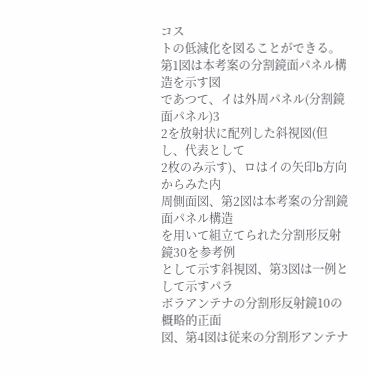コス
トの低減化を図ることができる。
第1図は本考案の分割鏡面パネル構造を示す図
であつて、イは外周パネル(分割鏡面パネル)3
2を放射状に配列した斜視図(但し、代表として
2枚のみ示す)、ロはイの矢印b方向からみた内
周側面図、第2図は本考案の分割鏡面パネル構造
を用いて組立てられた分割形反射鏡30を参考例
として示す斜視図、第3図は一例として示すパラ
ボラアンテナの分割形反射鏡10の概略的正面
図、第4図は従来の分割形アンテナ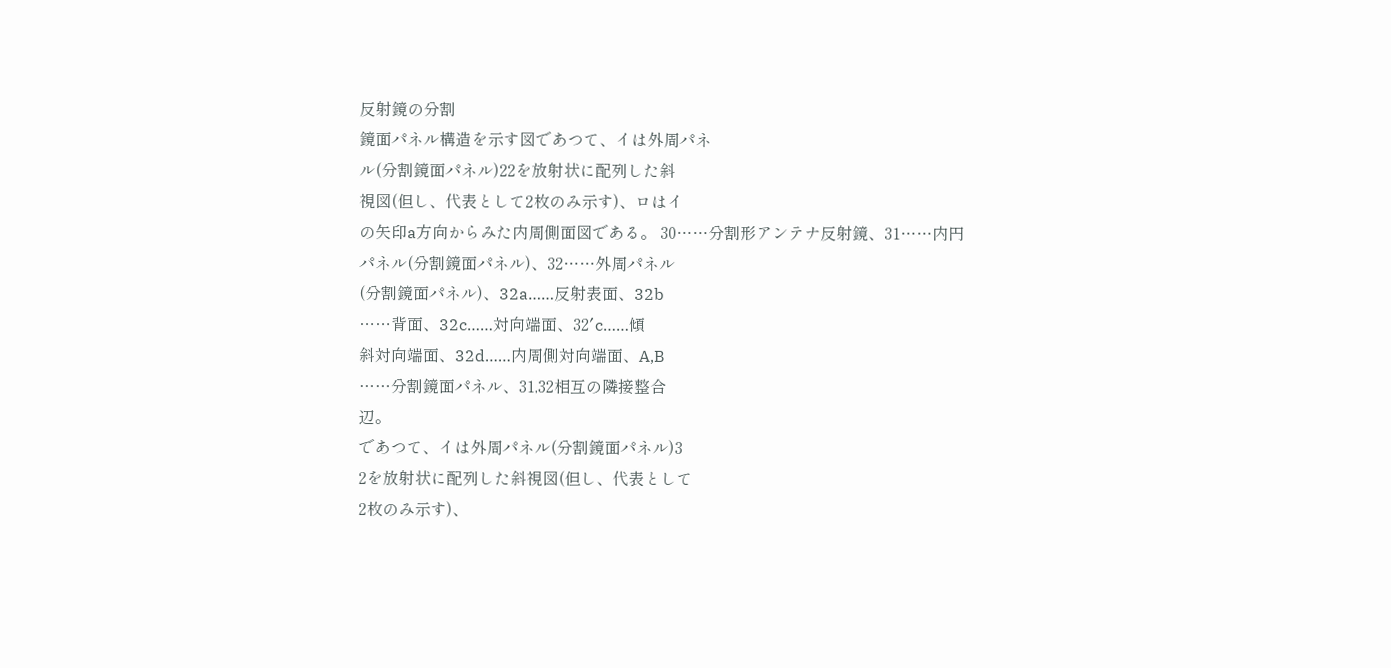反射鏡の分割
鏡面パネル構造を示す図であつて、イは外周パネ
ル(分割鏡面パネル)22を放射状に配列した斜
視図(但し、代表として2枚のみ示す)、ロはイ
の矢印a方向からみた内周側面図である。 30……分割形アンテナ反射鏡、31……内円
パネル(分割鏡面パネル)、32……外周パネル
(分割鏡面パネル)、32a……反射表面、32b
……背面、32c……対向端面、32′c……傾
斜対向端面、32d……内周側対向端面、A,B
……分割鏡面パネル、31,32相互の隣接整合
辺。
であつて、イは外周パネル(分割鏡面パネル)3
2を放射状に配列した斜視図(但し、代表として
2枚のみ示す)、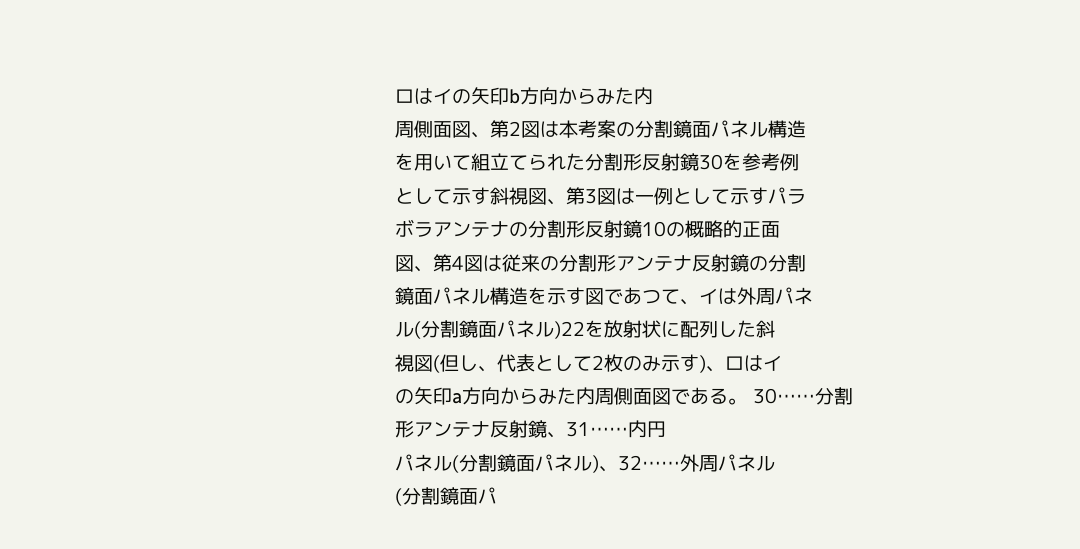ロはイの矢印b方向からみた内
周側面図、第2図は本考案の分割鏡面パネル構造
を用いて組立てられた分割形反射鏡30を参考例
として示す斜視図、第3図は一例として示すパラ
ボラアンテナの分割形反射鏡10の概略的正面
図、第4図は従来の分割形アンテナ反射鏡の分割
鏡面パネル構造を示す図であつて、イは外周パネ
ル(分割鏡面パネル)22を放射状に配列した斜
視図(但し、代表として2枚のみ示す)、ロはイ
の矢印a方向からみた内周側面図である。 30……分割形アンテナ反射鏡、31……内円
パネル(分割鏡面パネル)、32……外周パネル
(分割鏡面パ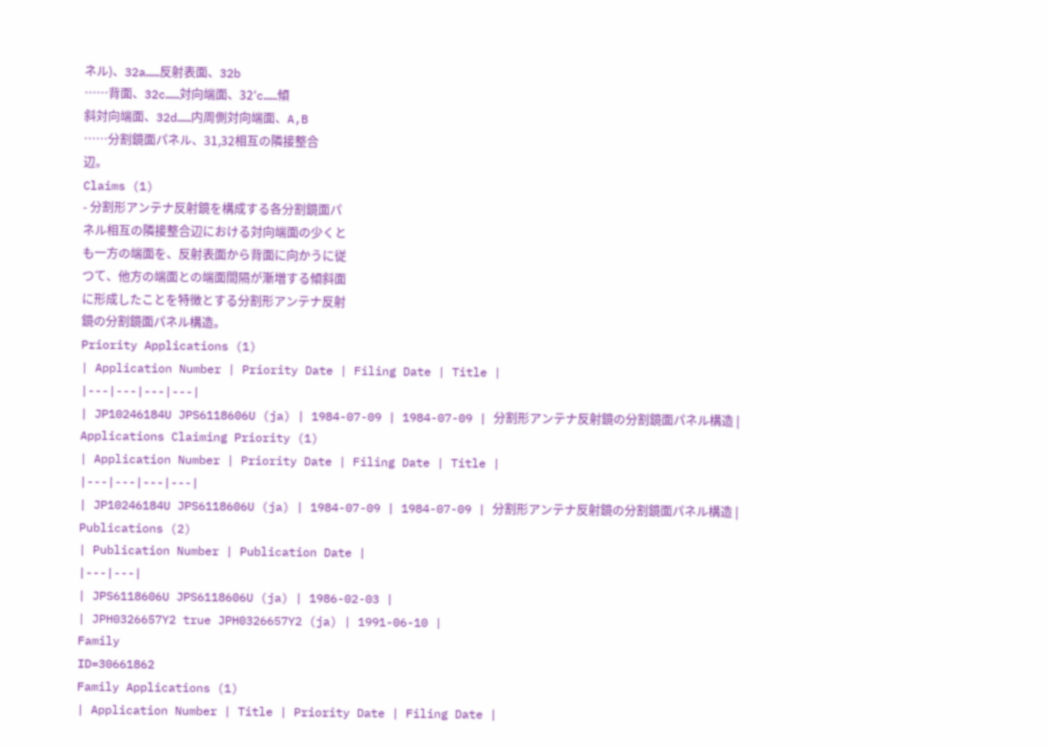ネル)、32a……反射表面、32b
……背面、32c……対向端面、32′c……傾
斜対向端面、32d……内周側対向端面、A,B
……分割鏡面パネル、31,32相互の隣接整合
辺。
Claims (1)
- 分割形アンテナ反射鏡を構成する各分割鏡面パ
ネル相互の隣接整合辺における対向端面の少くと
も一方の端面を、反射表面から背面に向かうに従
つて、他方の端面との端面間隔が漸増する傾斜面
に形成したことを特徴とする分割形アンテナ反射
鏡の分割鏡面パネル構造。
Priority Applications (1)
| Application Number | Priority Date | Filing Date | Title |
|---|---|---|---|
| JP10246184U JPS6118606U (ja) | 1984-07-09 | 1984-07-09 | 分割形アンテナ反射鏡の分割鏡面パネル構造 |
Applications Claiming Priority (1)
| Application Number | Priority Date | Filing Date | Title |
|---|---|---|---|
| JP10246184U JPS6118606U (ja) | 1984-07-09 | 1984-07-09 | 分割形アンテナ反射鏡の分割鏡面パネル構造 |
Publications (2)
| Publication Number | Publication Date |
|---|---|
| JPS6118606U JPS6118606U (ja) | 1986-02-03 |
| JPH0326657Y2 true JPH0326657Y2 (ja) | 1991-06-10 |
Family
ID=30661862
Family Applications (1)
| Application Number | Title | Priority Date | Filing Date |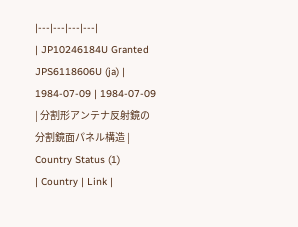|---|---|---|---|
| JP10246184U Granted JPS6118606U (ja) | 1984-07-09 | 1984-07-09 | 分割形アンテナ反射鏡の分割鏡面パネル構造 |
Country Status (1)
| Country | Link |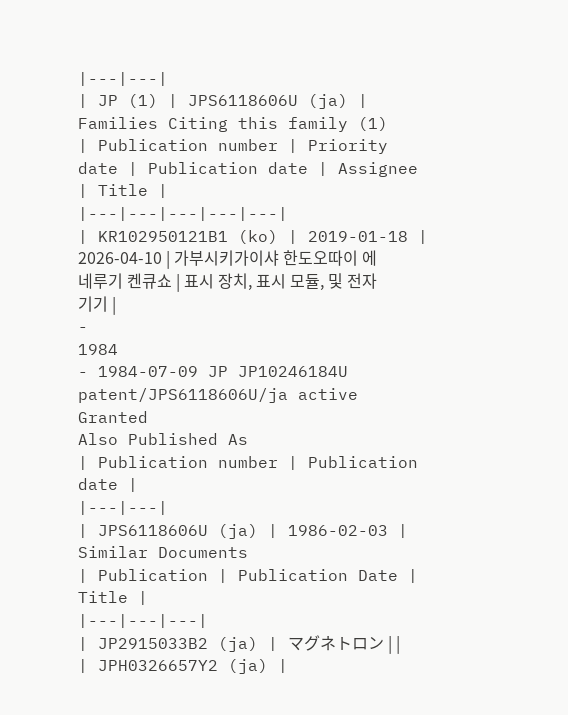|---|---|
| JP (1) | JPS6118606U (ja) |
Families Citing this family (1)
| Publication number | Priority date | Publication date | Assignee | Title |
|---|---|---|---|---|
| KR102950121B1 (ko) | 2019-01-18 | 2026-04-10 | 가부시키가이샤 한도오따이 에네루기 켄큐쇼 | 표시 장치, 표시 모듈, 및 전자 기기 |
-
1984
- 1984-07-09 JP JP10246184U patent/JPS6118606U/ja active Granted
Also Published As
| Publication number | Publication date |
|---|---|
| JPS6118606U (ja) | 1986-02-03 |
Similar Documents
| Publication | Publication Date | Title |
|---|---|---|
| JP2915033B2 (ja) | マグネトロン | |
| JPH0326657Y2 (ja) |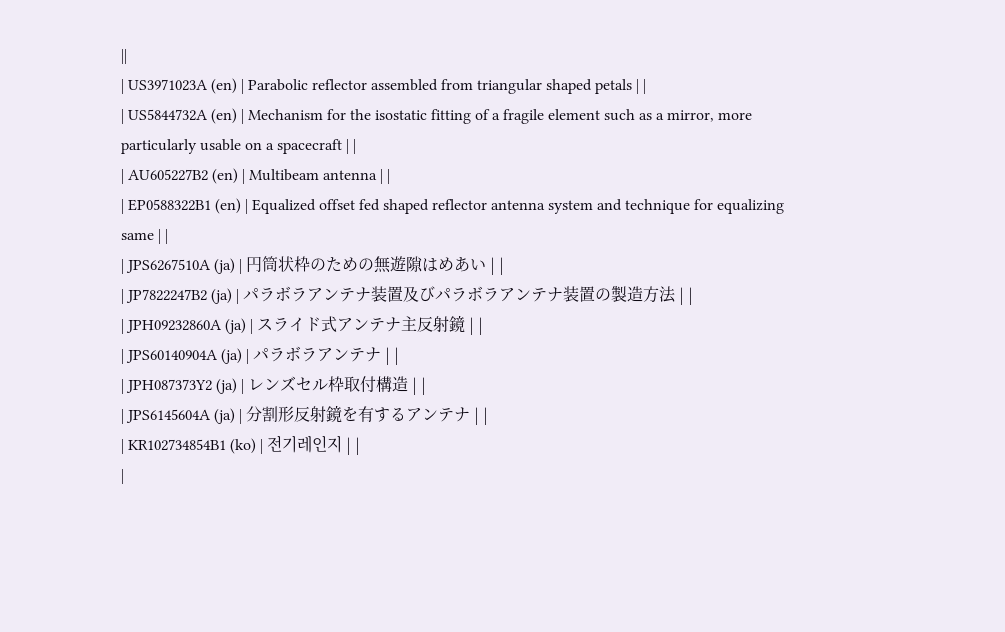||
| US3971023A (en) | Parabolic reflector assembled from triangular shaped petals | |
| US5844732A (en) | Mechanism for the isostatic fitting of a fragile element such as a mirror, more particularly usable on a spacecraft | |
| AU605227B2 (en) | Multibeam antenna | |
| EP0588322B1 (en) | Equalized offset fed shaped reflector antenna system and technique for equalizing same | |
| JPS6267510A (ja) | 円筒状枠のための無遊隙はめあい | |
| JP7822247B2 (ja) | パラボラアンテナ装置及びパラボラアンテナ装置の製造方法 | |
| JPH09232860A (ja) | スライド式アンテナ主反射鏡 | |
| JPS60140904A (ja) | パラボラアンテナ | |
| JPH087373Y2 (ja) | レンズセル枠取付構造 | |
| JPS6145604A (ja) | 分割形反射鏡を有するアンテナ | |
| KR102734854B1 (ko) | 전기레인지 | |
|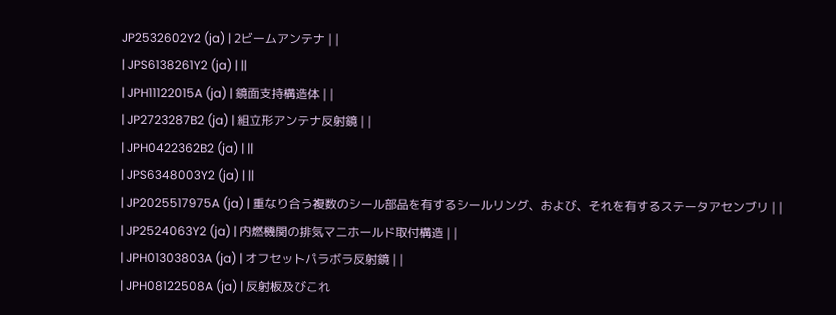JP2532602Y2 (ja) | 2ビームアンテナ | |
| JPS6138261Y2 (ja) | ||
| JPH11122015A (ja) | 鏡面支持構造体 | |
| JP2723287B2 (ja) | 組立形アンテナ反射鏡 | |
| JPH0422362B2 (ja) | ||
| JPS6348003Y2 (ja) | ||
| JP2025517975A (ja) | 重なり合う複数のシール部品を有するシールリング、および、それを有するステータアセンブリ | |
| JP2524063Y2 (ja) | 内燃機関の排気マニホールド取付構造 | |
| JPH01303803A (ja) | オフセットパラボラ反射鏡 | |
| JPH08122508A (ja) | 反射板及びこれ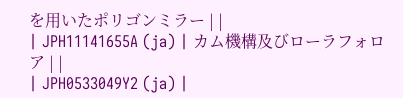を用いたポリゴンミラー | |
| JPH11141655A (ja) | カム機構及びローラフォロア | |
| JPH0533049Y2 (ja) |